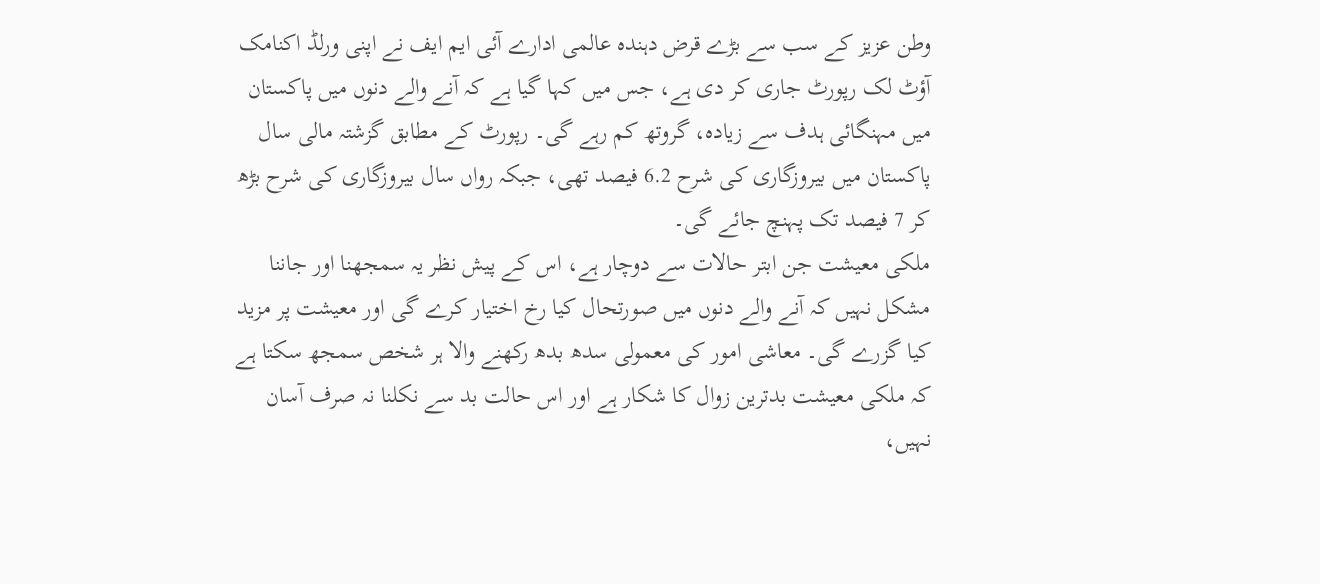وطن عزیز کے سب سے بڑے قرض دہندہ عالمی ادارے آئی ایم ایف نے اپنی ورلڈ اکنامک آؤٹ لک رپورٹ جاری کر دی ہے، جس میں کہا گیا ہے کہ آنے والے دنوں میں پاکستان میں مہنگائی ہدف سے زیادہ، گروتھ کم رہے گی۔ رپورٹ کے مطابق گزشتہ مالی سال پاکستان میں بیروزگاری کی شرح 6.2 فیصد تھی، جبکہ رواں سال بیروزگاری کی شرح بڑھ کر 7 فیصد تک پہنچ جائے گی۔
ملکی معیشت جن ابتر حالات سے دوچار ہے، اس کے پیش نظر یہ سمجھنا اور جاننا مشکل نہیں کہ آنے والے دنوں میں صورتحال کیا رخ اختیار کرے گی اور معیشت پر مزید کیا گزرے گی۔ معاشی امور کی معمولی سدھ بدھ رکھنے والا ہر شخص سمجھ سکتا ہے کہ ملکی معیشت بدترین زوال کا شکار ہے اور اس حالت بد سے نکلنا نہ صرف آسان نہیں،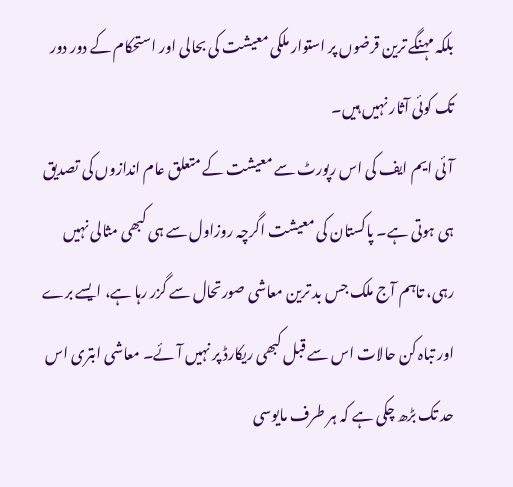بلکہ مہنگے ترین قرضوں پر استوار ملکی معیشت کی بحالی اور استحکام کے دور دور تک کوئی آثار نہیں ہیں۔
آئی ایم ایف کی اس رپورٹ سے معیشت کے متعلق عام اندازوں کی تصدیق ہی ہوتی ہے۔ پاکستان کی معیشت اگرچہ روزاول سے ہی کبھی مثالی نہیں رہی، تاہم آج ملک جس بد ترین معاشی صورتحال سے گزر رہا ہے، ایسے برے اور تباہ کن حالات اس سے قبل کبھی ریکارڈ پر نہیں آئے۔ معاشی ابتری اس حد تک بڑھ چکی ہے کہ ہر طرف مایوسی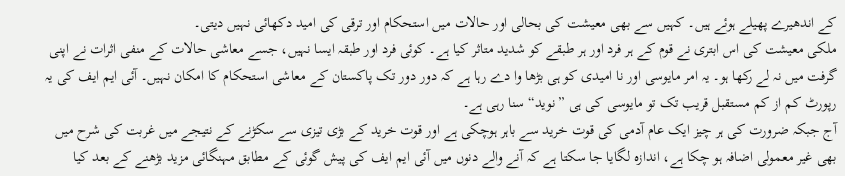کے اندھیرے پھیلے ہوئے ہیں۔ کہیں سے بھی معیشت کی بحالی اور حالات میں استحکام اور ترقی کی امید دکھائی نہیں دیتی۔
ملکی معیشت کی اس ابتری نے قوم کے ہر فرد اور ہر طبقے کو شدید متاثر کیا ہے۔ کوئی فرد اور طبقہ ایسا نہیں، جسے معاشی حالات کے منفی اثرات نے اپنی گرفت میں نہ لے رکھا ہو۔ یہ امر مایوسی اور نا امیدی کو ہی بڑھا وا دے رہا ہے کہ دور دور تک پاکستان کے معاشی استحکام کا امکان نہیں۔ آئی ایم ایف کی یہ رپورٹ کم از کم مستقبل قریب تک تو مایوسی کی ہی ”نوید“ سنا رہی ہے۔
آج جبکہ ضرورت کی ہر چیز ایک عام آدمی کی قوت خرید سے باہر ہوچکی ہے اور قوت خرید کے بڑی تیزی سے سکڑنے کے نتیجے میں غربت کی شرح میں بھی غیر معمولی اضافہ ہو چکا ہے، اندازہ لگایا جا سکتا ہے کہ آنے والے دنوں میں آئی ایم ایف کی پیش گوئی کے مطابق مہنگائی مزید بڑھنے کے بعد کیا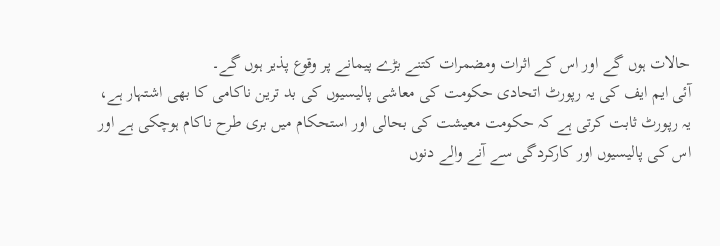حالات ہوں گے اور اس کے اثرات ومضمرات کتنے بڑے پیمانے پر وقوع پذیر ہوں گے۔
آئی ایم ایف کی یہ رپورٹ اتحادی حکومت کی معاشی پالیسیوں کی بد ترین ناکامی کا بھی اشتہار ہے، یہ رپورٹ ثابت کرتی ہے کہ حکومت معیشت کی بحالی اور استحکام میں بری طرح ناکام ہوچکی ہے اور اس کی پالیسیوں اور کارکردگی سے آنے والے دنوں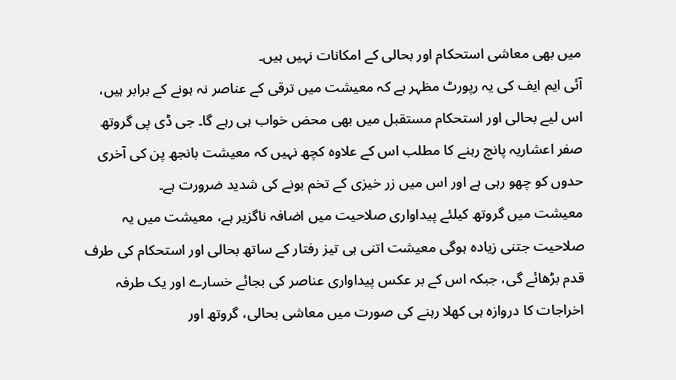میں بھی معاشی استحکام اور بحالی کے امکانات نہیں ہیں۔
آئی ایم ایف کی یہ رپورٹ مظہر ہے کہ معیشت میں ترقی کے عناصر نہ ہونے کے برابر ہیں، اس لیے بحالی اور استحکام مستقبل میں بھی محض خواب ہی رہے گا۔ جی ڈی پی گروتھ صفر اعشاریہ پانچ رہنے کا مطلب اس کے علاوہ کچھ نہیں کہ معیشت بانجھ پن کی آخری حدوں کو چھو رہی ہے اور اس میں زر خیزی کے تخم بونے کی شدید ضرورت ہے۔
معیشت میں گروتھ کیلئے پیداواری صلاحیت میں اضافہ ناگزیر ہے، معیشت میں یہ صلاحیت جتنی زیادہ ہوگی معیشت اتنی ہی تیز رفتار کے ساتھ بحالی اور استحکام کی طرف قدم بڑھائے گی، جبکہ اس کے بر عکس پیداواری عناصر کی بجائے خسارے اور یک طرفہ اخراجات کا دروازہ ہی کھلا رہنے کی صورت میں معاشی بحالی، گروتھ اور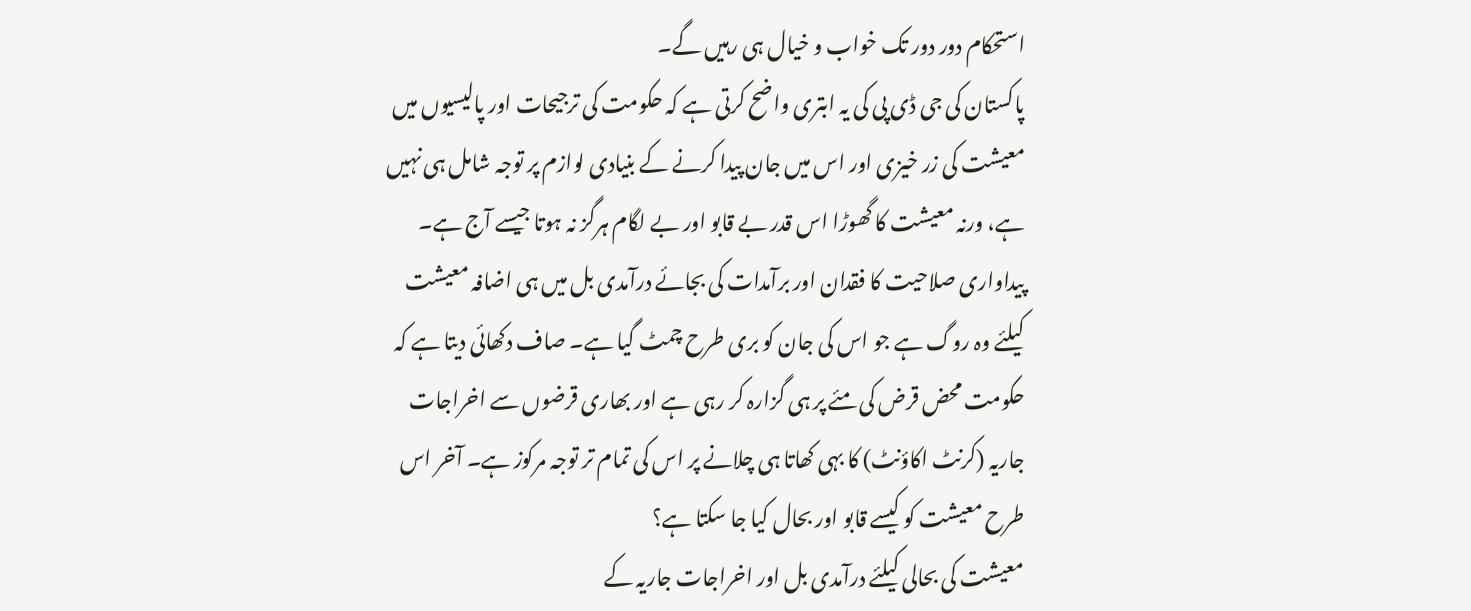استحکام دور دور تک خواب و خیال ہی رہیں گے۔
پاکستان کی جی ڈی پی کی یہ ابتری واضح کرتی ہے کہ حکومت کی ترجیحات اور پالیسیوں میں معیشت کی زر خیزی اور اس میں جان پیدا کرنے کے بنیادی لوازم پر توجہ شامل ہی نہیں ہے، ورنہ معیشت کا گھوڑا اس قدر بے قابو اور بے لگام ہرگز نہ ہوتا جیسے آج ہے۔
پیداواری صلاحیت کا فقدان اور برآمدات کی بجائے درآمدی بل میں ہی اضافہ معیشت کیلئے وہ روگ ہے جو اس کی جان کو بری طرح چمٹ گیا ہے۔ صاف دکھائی دیتا ہے کہ حکومت محض قرض کی مئے پر ہی گزارہ کر رہی ہے اور بھاری قرضوں سے اخراجات جاریہ (کرنٹ اکاؤنٹ) کا بہی کھاتا ہی چلانے پر اس کی تمام تر توجہ مرکوز ہے۔ آخر اس طرح معیشت کو کیسے قابو اور بحال کیا جا سکتا ہے؟
معیشت کی بحالی کیلئے درآمدی بل اور اخراجات جاریہ کے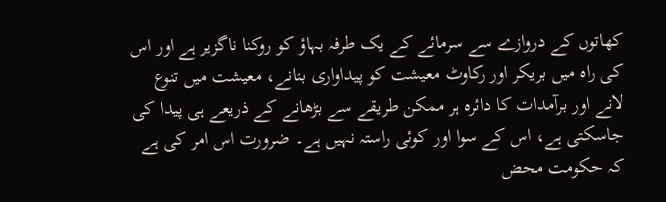کھاتوں کے دروازے سے سرمائے کے یک طرفہ بہاؤ کو روکنا ناگزیر ہے اور اس کی راہ میں بریکر اور رکاوٹ معیشت کو پیداواری بنانے، معیشت میں تنوع لانے اور برآمدات کا دائرہ ہر ممکن طریقے سے بڑھانے کے ذریعے ہی پیدا کی جاسکتی ہے، اس کے سوا اور کوئی راستہ نہیں ہے۔ ضرورت اس امر کی ہے کہ حکومت محض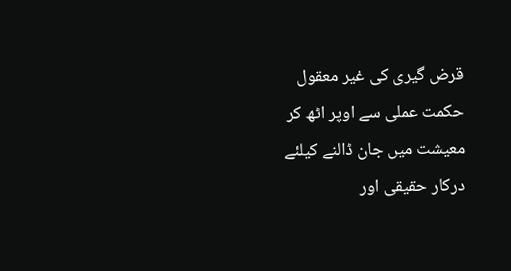قرض گیری کی غیر معقول حکمت عملی سے اوپر اٹھ کر معیشت میں جان ڈالنے کیلئے درکار حقیقی اور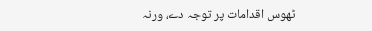ٹھوس اقدامات پر توجہ دے، ورنہ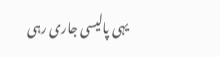یہی پالیسی جاری رہی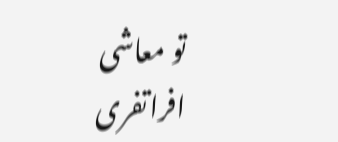تو معاشی افراتفری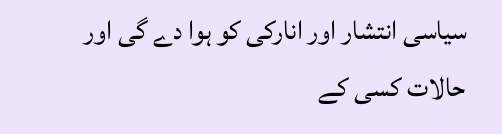سیاسی انتشار اور انارکی کو ہوا دے گی اور حالات کسی کے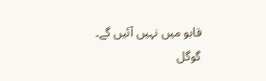قابو میں نہیں آئیں گے۔
گوگل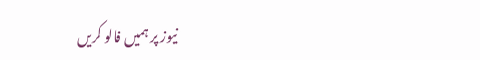نیوز پر ہمیں فالو کریں